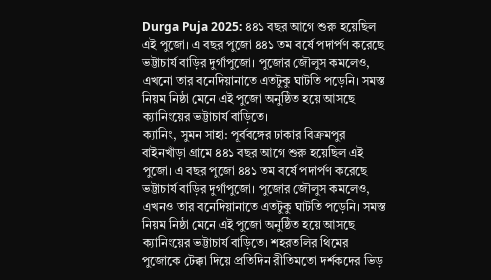Durga Puja 2025: ৪৪১ বছর আগে শুরু হয়েছিল এই পুজো। এ বছর পুজো ৪৪১ তম বর্ষে পদার্পণ করেছে ভট্টাচার্য বাড়ির দুর্গাপুজো। পুজোর জৌলুস কমলেও, এখনো তার বনেদিয়ানাতে এতটুকু ঘাটতি পড়েনি। সমস্ত নিয়ম নিষ্ঠা মেনে এই পুজো অনুষ্ঠিত হয়ে আসছে ক্যানিংয়ের ভট্টাচার্য বাড়িতে।
ক্যানিং, সুমন সাহা: পূর্ববঙ্গের ঢাকার বিক্রমপুর বাইনখাঁড়া গ্রামে ৪৪১ বছর আগে শুরু হয়েছিল এই পুজো। এ বছর পুজো ৪৪১ তম বর্ষে পদার্পণ করেছে ভট্টাচার্য বাড়ির দুর্গাপুজো। পুজোর জৌলুস কমলেও, এখনও তার বনেদিয়ানাতে এতটুকু ঘাটতি পড়েনি। সমস্ত নিয়ম নিষ্ঠা মেনে এই পুজো অনুষ্ঠিত হয়ে আসছে ক্যানিংয়ের ভট্টাচার্য বাড়িতে। শহরতলির থিমের পুজোকে টেক্কা দিয়ে প্রতিদিন রীতিমতো দর্শকদের ভিড়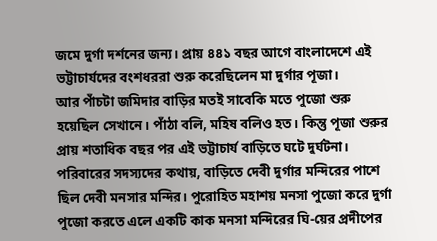জমে দুর্গা দর্শনের জন্য। প্রায় ৪৪১ বছর আগে বাংলাদেশে এই ভট্টাচার্যদের বংশধররা শুরু করেছিলেন মা দুর্গার পূজা।
আর পাঁচটা জমিদার বাড়ির মতই সাবেকি মতে পুজো শুরু হয়েছিল সেখানে। পাঁঠা বলি, মহিষ বলিও হত। কিন্তু পূজা শুরুর প্রায় শতাধিক বছর পর এই ভট্টাচার্য বাড়িতে ঘটে দুর্ঘটনা। পরিবারের সদস্যদের কথায়, বাড়িতে দেবী দুর্গার মন্দিরের পাশে ছিল দেবী মনসার মন্দির। পুরোহিত মহাশয় মনসা পুজো করে দুর্গা পুজো করতে এলে একটি কাক মনসা মন্দিরের ঘি-য়ের প্রদীপের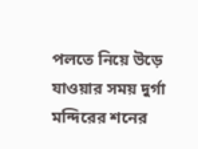পলতে নিয়ে উড়ে যাওয়ার সময় দুর্গা মন্দিরের শনের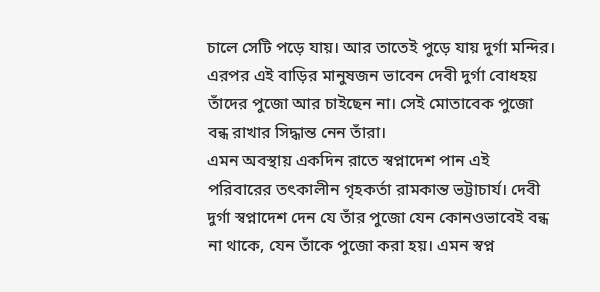চালে সেটি পড়ে যায়। আর তাতেই পুড়ে যায় দুর্গা মন্দির। এরপর এই বাড়ির মানুষজন ভাবেন দেবী দুর্গা বোধহয় তাঁদের পুজো আর চাইছেন না। সেই মোতাবেক পুজো বন্ধ রাখার সিদ্ধান্ত নেন তাঁরা।
এমন অবস্থায় একদিন রাতে স্বপ্নাদেশ পান এই পরিবারের তৎকালীন গৃহকর্তা রামকান্ত ভট্টাচার্য। দেবী দুর্গা স্বপ্নাদেশ দেন যে তাঁর পুজো যেন কোনওভাবেই বন্ধ না থাকে, যেন তাঁকে পুজো করা হয়। এমন স্বপ্ন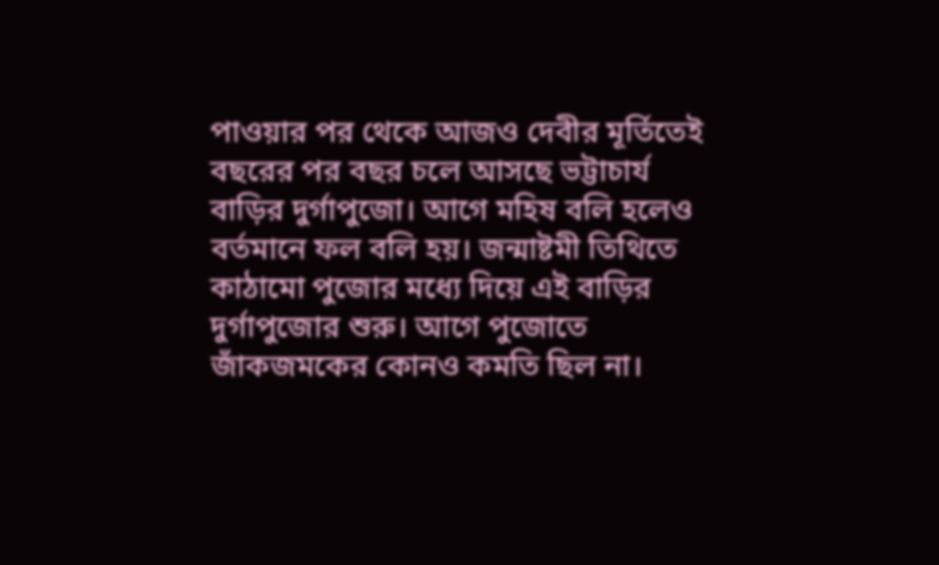পাওয়ার পর থেকে আজও দেবীর মূর্তিতেই বছরের পর বছর চলে আসছে ভট্টাচার্য বাড়ির দুর্গাপুজো। আগে মহিষ বলি হলেও বর্তমানে ফল বলি হয়। জন্মাষ্টমী তিথিতে কাঠামো পুজোর মধ্যে দিয়ে এই বাড়ির দুর্গাপুজোর শুরু। আগে পুজোতে জাঁকজমকের কোনও কমতি ছিল না।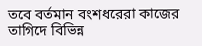তবে বর্তমান বংশধরেরা কাজের তাগিদে বিভিন্ন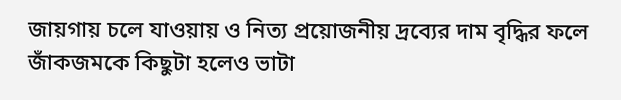জায়গায় চলে যাওয়ায় ও নিত্য প্রয়োজনীয় দ্রব্যের দাম বৃদ্ধির ফলে জাঁকজমকে কিছুটা হলেও ভাটা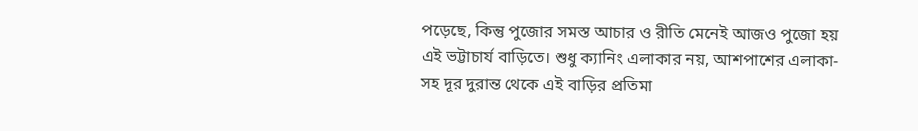পড়েছে, কিন্তু পুজোর সমস্ত আচার ও রীতি মেনেই আজও পুজো হয় এই ভট্টাচার্য বাড়িতে। শুধু ক্যানিং এলাকার নয়, আশপাশের এলাকা-সহ দূর দুরান্ত থেকে এই বাড়ির প্রতিমা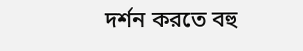দর্শন করতে বহু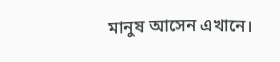মানুষ আসেন এখানে।